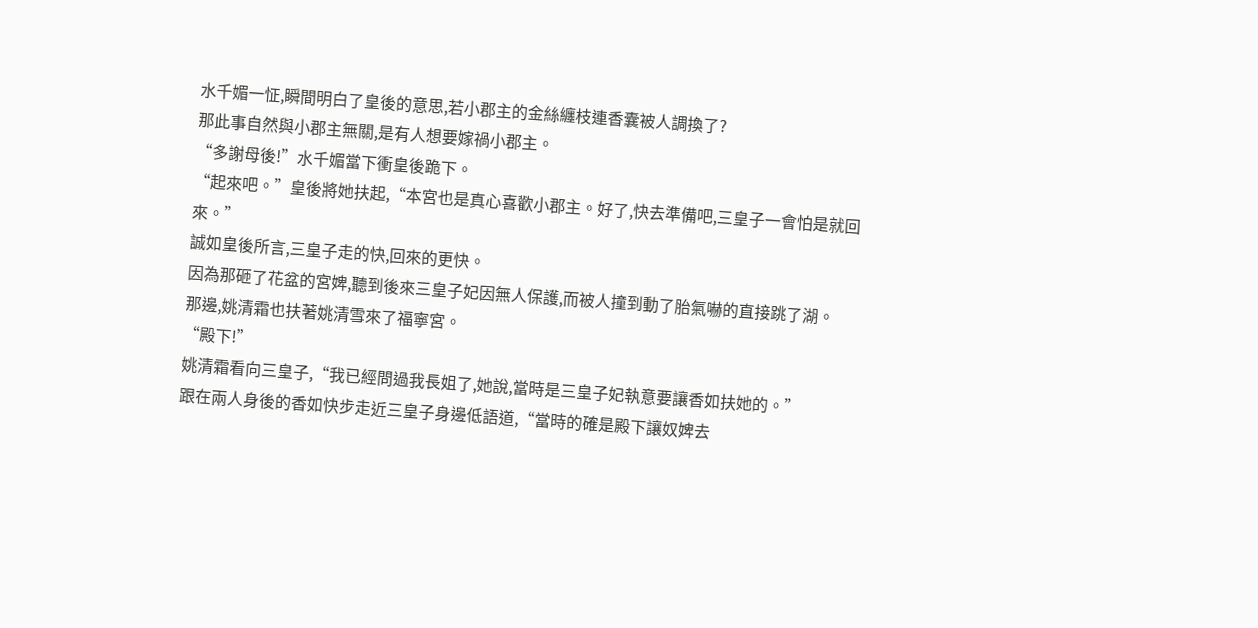水千媚一怔,瞬間明白了皇後的意思,若小郡主的金絲纏枝連香囊被人調換了?
那此事自然與小郡主無關,是有人想要嫁禍小郡主。
“多謝母後!”水千媚當下衝皇後跪下。
“起來吧。”皇後將她扶起,“本宮也是真心喜歡小郡主。好了,快去準備吧,三皇子一會怕是就回來。”
誠如皇後所言,三皇子走的快,回來的更快。
因為那砸了花盆的宮婢,聽到後來三皇子妃因無人保護,而被人撞到動了胎氣嚇的直接跳了湖。
那邊,姚清霜也扶著姚清雪來了福寧宮。
“殿下!”
姚清霜看向三皇子,“我已經問過我長姐了,她說,當時是三皇子妃執意要讓香如扶她的。”
跟在兩人身後的香如快步走近三皇子身邊低語道,“當時的確是殿下讓奴婢去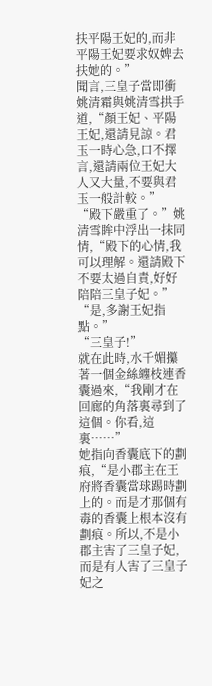扶平陽王妃的,而非平陽王妃要求奴婢去扶她的。”
聞言,三皇子當即衝姚清霜與姚清雪拱手道,“顏王妃、平陽王妃,還請見諒。君玉一時心急,口不擇言,還請兩位王妃大人又大量,不要與君玉一般計較。”
“殿下嚴重了。”姚清雪眸中浮出一抹同情,“殿下的心情,我可以理解。還請殿下不要太過自責,好好陪陪三皇子妃。”
“是,多謝王妃指點。”
“三皇子!”
就在此時,水千媚攥著一個金絲纏枝連香囊過來,“我剛才在回廊的角落裏尋到了這個。你看,這裏……”
她指向香囊底下的劃痕,“是小郡主在王府將香囊當球踢時劃上的。而是才那個有毒的香囊上根本沒有劃痕。所以,不是小郡主害了三皇子妃,而是有人害了三皇子妃之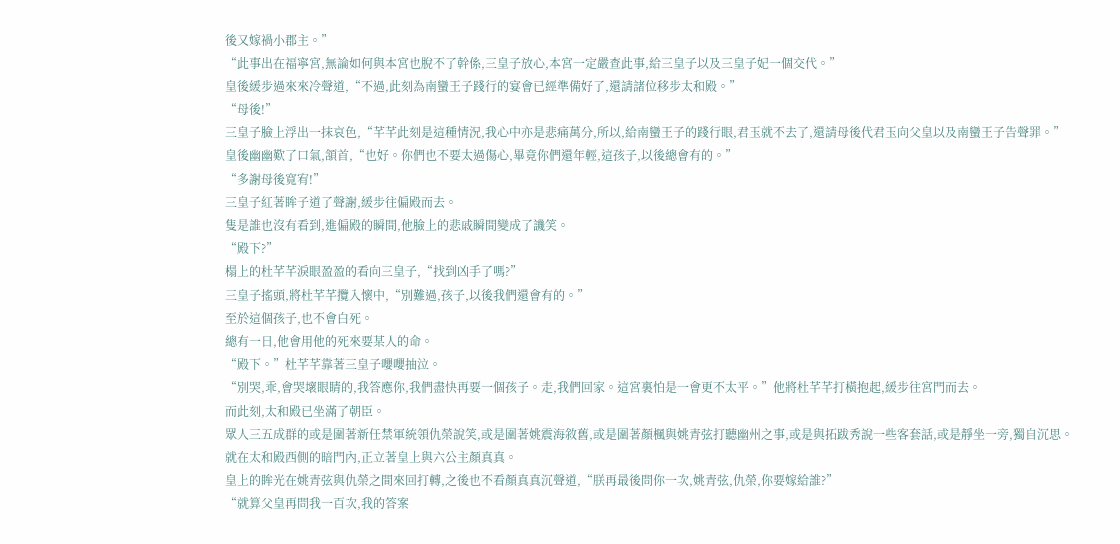後又嫁禍小郡主。”
“此事出在福寧宮,無論如何與本宮也脫不了幹係,三皇子放心,本宮一定嚴查此事,給三皇子以及三皇子妃一個交代。”
皇後緩步過來來冷聲道,“不過,此刻為南蠻王子踐行的宴會已經準備好了,還請諸位移步太和殿。”
“母後!”
三皇子臉上浮出一抹哀色,“芊芊此刻是這種情況,我心中亦是悲痛萬分,所以,給南蠻王子的踐行眼,君玉就不去了,還請母後代君玉向父皇以及南蠻王子告聲罪。”
皇後幽幽歎了口氣,頷首,“也好。你們也不要太過傷心,畢竟你們還年輕,這孩子,以後總會有的。”
“多謝母後寬宥!”
三皇子紅著眸子道了聲謝,緩步往偏殿而去。
隻是誰也沒有看到,進偏殿的瞬間,他臉上的悲戚瞬間變成了譏笑。
“殿下?”
榻上的杜芊芊淚眼盈盈的看向三皇子,“找到凶手了嗎?”
三皇子搖頭,將杜芊芊攬入懷中,“別難過,孩子,以後我們還會有的。”
至於這個孩子,也不會白死。
總有一日,他會用他的死來要某人的命。
“殿下。”杜芊芊靠著三皇子嚶嚶抽泣。
“別哭,乖,會哭壞眼睛的,我答應你,我們盡快再要一個孩子。走,我們回家。這宮裏怕是一會更不太平。”他將杜芊芊打橫抱起,緩步往宮門而去。
而此刻,太和殿已坐滿了朝臣。
眾人三五成群的或是圍著新任禁軍統領仇榮說笑,或是圍著姚震海敘舊,或是圍著顏楓與姚青弦打聽幽州之事,或是與拓跋秀說一些客套話,或是靜坐一旁,獨自沉思。
就在太和殿西側的暗門內,正立著皇上與六公主顏真真。
皇上的眸光在姚青弦與仇榮之間來回打轉,之後也不看顏真真沉聲道,“朕再最後問你一次,姚青弦,仇榮,你要嫁給誰?”
“就算父皇再問我一百次,我的答案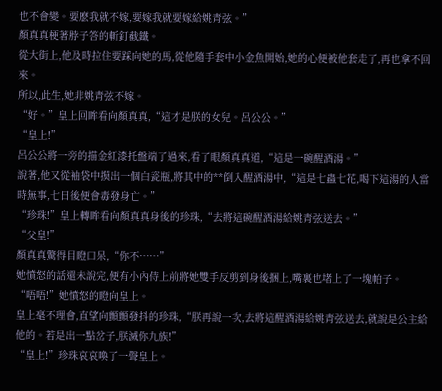也不會變。要麽我就不嫁,要嫁我就要嫁給姚青弦。”
顏真真梗著脖子答的斬釘截鐵。
從大街上,他及時拉住要踩向她的馬,從他隨手套中小金魚開始,她的心便被他套走了,再也拿不回來。
所以,此生,她非姚青弦不嫁。
“好。”皇上回眸看向顏真真,“這才是朕的女兒。呂公公。”
“皇上!”
呂公公將一旁的描金紅漆托盤端了過來,看了眼顏真真道,“這是一碗醒酒湯。”
說著,他又從袖袋中摸出一個白瓷瓶,將其中的**倒入醒酒湯中,“這是七蟲七花,喝下這湯的人當時無事,七日後便會毒發身亡。”
“珍珠!”皇上轉眸看向顏真真身後的珍珠,“去將這碗醒酒湯給姚青弦送去。”
“父皇!”
顏真真驚得目瞪口呆,“你不……”
她憤怒的話還未說完,便有小內侍上前將她雙手反剪到身後捆上,嘴裏也堵上了一塊帕子。
“唔唔!”她憤怒的瞪向皇上。
皇上毫不理會,直望向顫顫發抖的珍珠,“朕再說一次,去將這醒酒湯給姚青弦送去,就說是公主給他的。若是出一點岔子,朕滅你九族!”
“皇上!”珍珠哀哀喚了一聲皇上。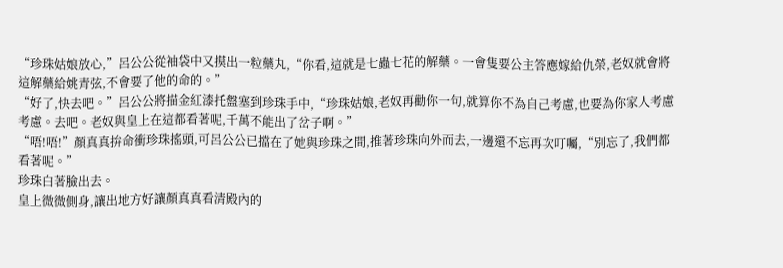“珍珠姑娘放心,”呂公公從袖袋中又摸出一粒藥丸,“你看,這就是七蟲七花的解藥。一會隻要公主答應嫁給仇榮,老奴就會將這解藥給姚青弦,不會要了他的命的。”
“好了,快去吧。”呂公公將描金紅漆托盤塞到珍珠手中,“珍珠姑娘,老奴再勸你一句,就算你不為自己考慮,也要為你家人考慮考慮。去吧。老奴與皇上在這都看著呢,千萬不能出了岔子啊。”
“唔!唔!”顏真真拚命衝珍珠搖頭,可呂公公已擋在了她與珍珠之間,推著珍珠向外而去,一邊還不忘再次叮囑,“別忘了,我們都看著呢。”
珍珠白著臉出去。
皇上微微側身,讓出地方好讓顏真真看清殿內的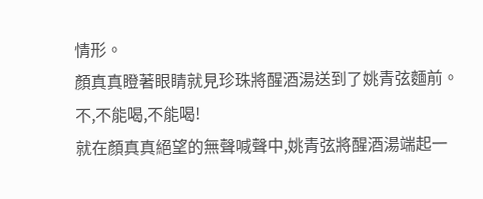情形。
顏真真瞪著眼睛就見珍珠將醒酒湯送到了姚青弦麵前。
不,不能喝,不能喝!
就在顏真真絕望的無聲喊聲中,姚青弦將醒酒湯端起一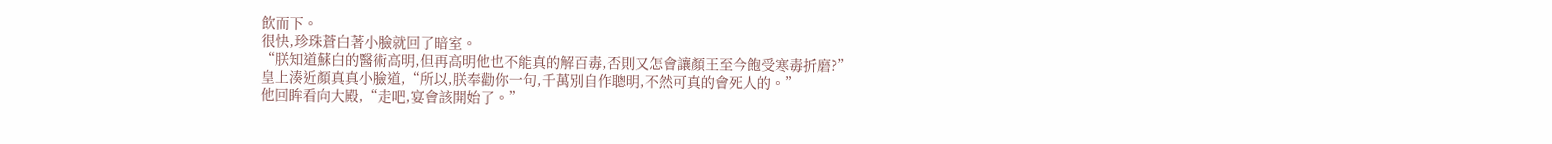飲而下。
很快,珍珠蒼白著小臉就回了暗室。
“朕知道蘇白的醫術高明,但再高明他也不能真的解百毒,否則又怎會讓顏王至今飽受寒毒折磨?”
皇上湊近顏真真小臉道,“所以,朕奉勸你一句,千萬別自作聰明,不然可真的會死人的。”
他回眸看向大殿,“走吧,宴會該開始了。”